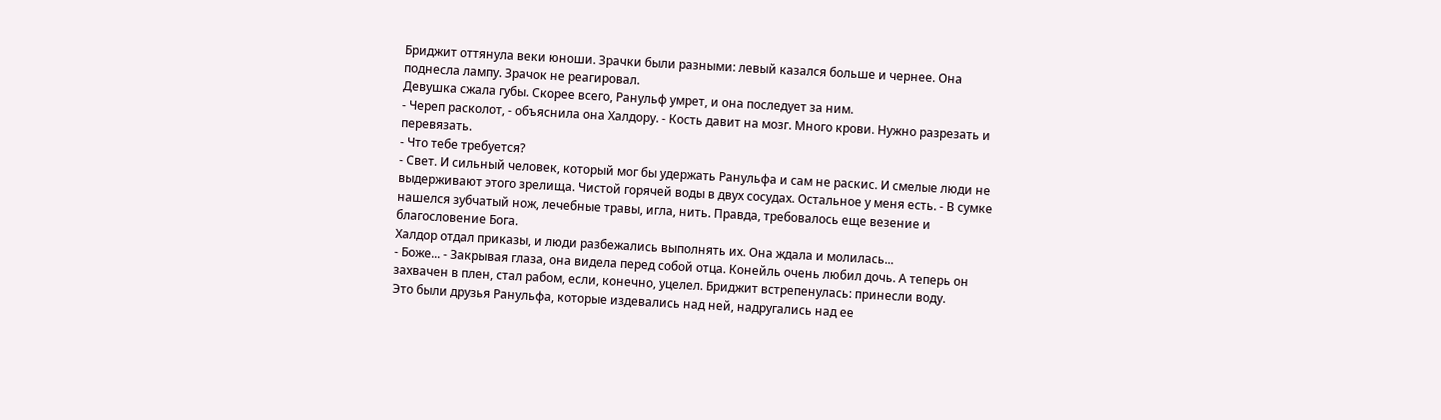Бриджит оттянула веки юноши. Зрачки были разными: левый казался больше и чернее. Она поднесла лампу. Зрачок не реагировал.
Девушка сжала губы. Скорее всего, Ранульф умрет, и она последует за ним.
- Череп расколот, - объяснила она Халдору. - Кость давит на мозг. Много крови. Нужно разрезать и перевязать.
- Что тебе требуется?
- Свет. И сильный человек, который мог бы удержать Ранульфа и сам не раскис. И смелые люди не выдерживают этого зрелища. Чистой горячей воды в двух сосудах. Остальное у меня есть. - В сумке нашелся зубчатый нож, лечебные травы, игла, нить. Правда, требовалось еще везение и благословение Бога.
Халдор отдал приказы, и люди разбежались выполнять их. Она ждала и молилась...
- Боже... - Закрывая глаза, она видела перед собой отца. Конейль очень любил дочь. А теперь он захвачен в плен, стал рабом, если, конечно, уцелел. Бриджит встрепенулась: принесли воду.
Это были друзья Ранульфа, которые издевались над ней, надругались над ее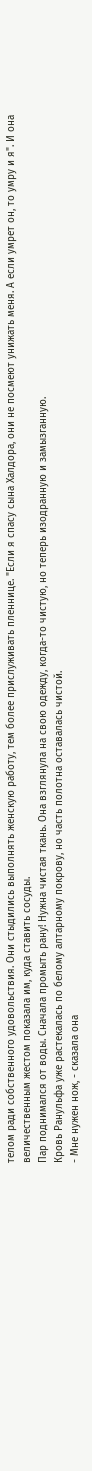телом ради собственного удовольствия. Они стыдились выполнять женскую работу, тем более прислуживать пленнице. "Если я спасу сына Халдора, они не посмеют унижать меня. А если умрет он, то умру и я". И она величественным жестом показала им, куда ставить сосуды.
Пар поднимался от воды. Сначала промыть рану! Нужна чистая ткань. Она взглянула на свою одежду, когда-то чистую, но теперь изодранную и замызганную.
Кровь Ранульфа уже растекалась по белому алтарному покрову, но часть полотна оставалась чистой.
- Мне нужен нож, - сказала она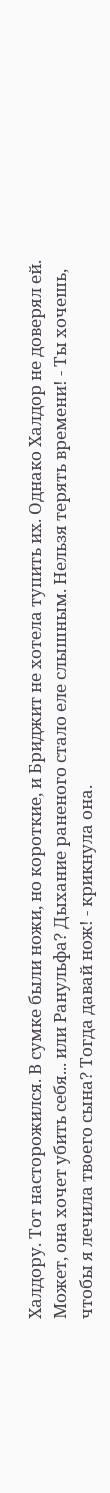Халдору. Тот насторожился. В сумке были ножи, но короткие, и Бриджит не хотела тупить их. Однако Халдор не доверял ей. Может, она хочет убить себя... или Ранульфа? Дыхание раненого стало еле слышным. Нельзя терять времени! - Ты хочешь, чтобы я лечила твоего сына? Тогда давай нож! - крикнула она.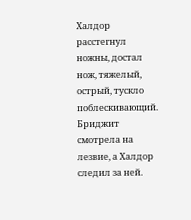Халдор расстегнул ножны, достал нож, тяжелый, острый, тускло поблескивающий. Бриджит смотрела на лезвие, а Халдор следил за ней.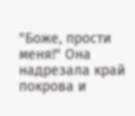"Боже, прости меня!" Она надрезала край покрова и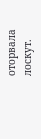оторвала лоскут.